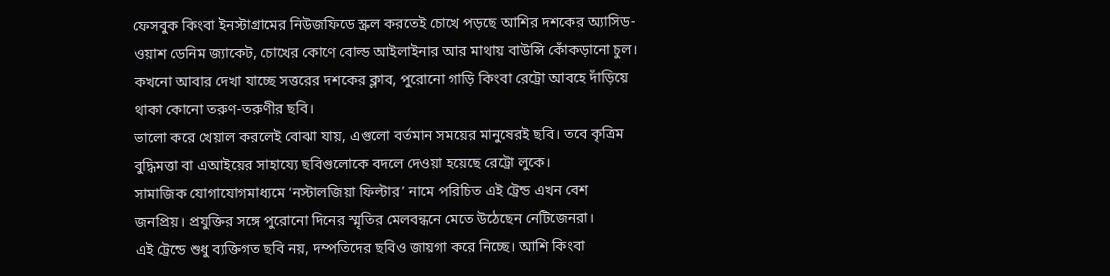ফেসবুক কিংবা ইনস্টাগ্রামের নিউজফিডে স্ক্রল করতেই চোখে পড়ছে আশির দশকের অ্যাসিড-ওয়াশ ডেনিম জ্যাকেট, চোখের কোণে বোল্ড আইলাইনার আর মাথায় বাউন্সি কোঁকড়ানো চুল। কখনো আবার দেখা যাচ্ছে সত্তরের দশকের ক্লাব, পুরোনো গাড়ি কিংবা রেট্রো আবহে দাঁড়িয়ে থাকা কোনো তরুণ-তরুণীর ছবি।
ভালো করে খেয়াল করলেই বোঝা যায়, এগুলো বর্তমান সময়ের মানুষেরই ছবি। তবে কৃত্রিম বুদ্ধিমত্তা বা এআইয়ের সাহায্যে ছবিগুলোকে বদলে দেওয়া হয়েছে রেট্রো লুকে।
সামাজিক যোগাযোগমাধ্যমে ‘নস্টালজিয়া ফিল্টার’ নামে পরিচিত এই ট্রেন্ড এখন বেশ জনপ্রিয়। প্রযুক্তির সঙ্গে পুরোনো দিনের স্মৃতির মেলবন্ধনে মেতে উঠেছেন নেটিজেনরা।
এই ট্রেন্ডে শুধু ব্যক্তিগত ছবি নয়, দম্পতিদের ছবিও জায়গা করে নিচ্ছে। আশি কিংবা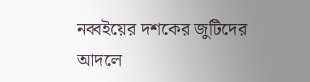নব্বইয়ের দশকের জুটিদের আদলে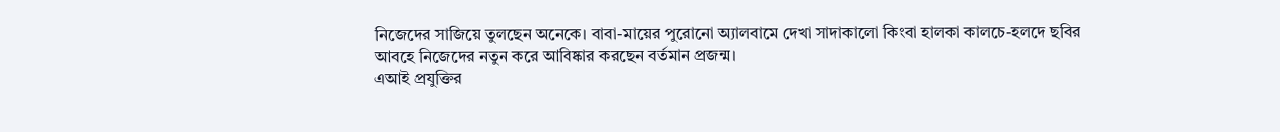নিজেদের সাজিয়ে তুলছেন অনেকে। বাবা-মায়ের পুরোনো অ্যালবামে দেখা সাদাকালো কিংবা হালকা কালচে-হলদে ছবির আবহে নিজেদের নতুন করে আবিষ্কার করছেন বর্তমান প্রজন্ম।
এআই প্রযুক্তির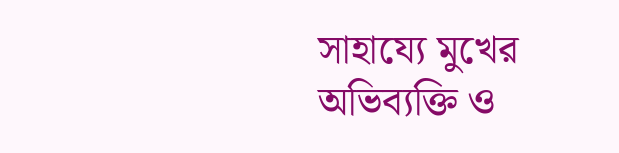সাহায্যে মুখের অভিব্যক্তি ও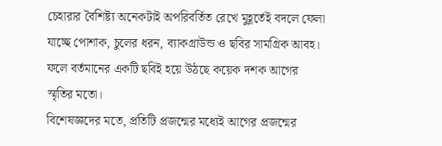চেহারার বৈশিষ্ট্য অনেকটাই অপরিবর্তিত রেখে মুহূর্তেই বদলে ফেলা যাচ্ছে পোশাক, চুলের ধরন, ব্যাকগ্রাউন্ড ও ছবির সামগ্রিক আবহ। ফলে বর্তমানের একটি ছবিই হয়ে উঠছে কয়েক দশক আগের স্মৃতির মতো।
বিশেষজ্ঞদের মতে, প্রতিটি প্রজন্মের মধ্যেই আগের প্রজন্মের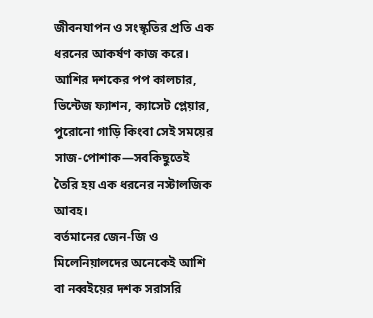জীবনযাপন ও সংস্কৃতির প্রতি এক ধরনের আকর্ষণ কাজ করে। আশির দশকের পপ কালচার, ভিন্টেজ ফ্যাশন, ক্যাসেট প্লেয়ার, পুরোনো গাড়ি কিংবা সেই সময়ের সাজ-পোশাক—সবকিছুতেই তৈরি হয় এক ধরনের নস্টালজিক আবহ।
বর্তমানের জেন-জি ও মিলেনিয়ালদের অনেকেই আশি বা নব্বইয়ের দশক সরাসরি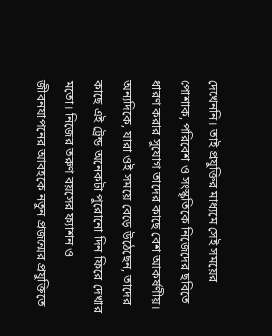দেখেননি। তাই প্রযুক্তির মাধ্যমে সেই সময়ের পোশাক, পরিবেশ ও সংস্কৃতিকে নিজেদের ছবিতে ধারণ করার সুযোগ তাদের কাছে বেশ আকর্ষণীয়।
অন্যদিকে, যারা ওই সময়ে বেড়ে উঠেছেন, তাদের কাছে এই ট্রেন্ড অনেকটা পুরোনো দিন ফিরে দেখার মতো। নিজের তরুণ বয়সের ফ্যাশন ও জীবনযাপনের আবহকে নতুন প্রজন্মের প্রযুক্তিতে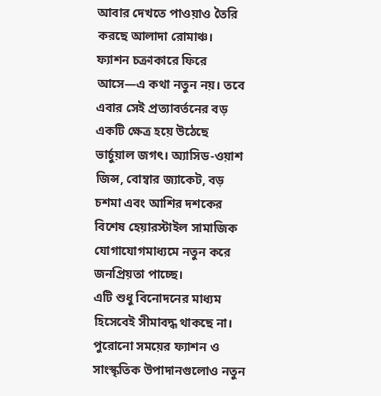আবার দেখতে পাওয়াও তৈরি করছে আলাদা রোমাঞ্চ।
ফ্যাশন চক্রাকারে ফিরে আসে—এ কথা নতুন নয়। তবে এবার সেই প্রত্যাবর্তনের বড় একটি ক্ষেত্র হয়ে উঠেছে ভার্চুয়াল জগৎ। অ্যাসিড-ওয়াশ জিন্স, বোম্বার জ্যাকেট, বড় চশমা এবং আশির দশকের বিশেষ হেয়ারস্টাইল সামাজিক যোগাযোগমাধ্যমে নতুন করে জনপ্রিয়তা পাচ্ছে।
এটি শুধু বিনোদনের মাধ্যম হিসেবেই সীমাবদ্ধ থাকছে না। পুরোনো সময়ের ফ্যাশন ও সাংস্কৃতিক উপাদানগুলোও নতুন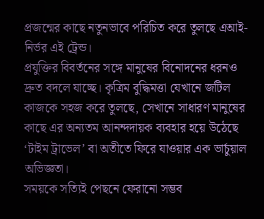প্রজন্মের কাছে নতুনভাবে পরিচিত করে তুলছে এআই-নির্ভর এই ট্রেন্ড।
প্রযুক্তির বিবর্তনের সঙ্গে মানুষের বিনোদনের ধরনও দ্রুত বদলে যাচ্ছে। কৃত্রিম বুদ্ধিমত্তা যেখানে জটিল কাজকে সহজ করে তুলছে, সেখানে সাধারণ মানুষের কাছে এর অন্যতম আনন্দদায়ক ব্যবহার হয়ে উঠেছে ‘টাইম ট্রাভেল’ বা অতীতে ফিরে যাওয়ার এক ভার্চুয়াল অভিজ্ঞতা।
সময়কে সত্যিই পেছনে ফেরানো সম্ভব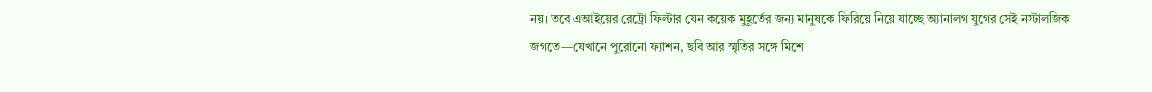নয়। তবে এআইয়ের রেট্রো ফিল্টার যেন কয়েক মুহূর্তের জন্য মানুষকে ফিরিয়ে নিয়ে যাচ্ছে অ্যানালগ যুগের সেই নস্টালজিক জগতে—যেখানে পুরোনো ফ্যাশন, ছবি আর স্মৃতির সঙ্গে মিশে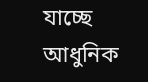যাচ্ছে আধুনিক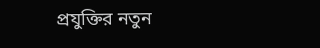প্রযুক্তির নতুন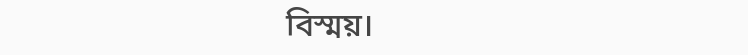বিস্ময়।